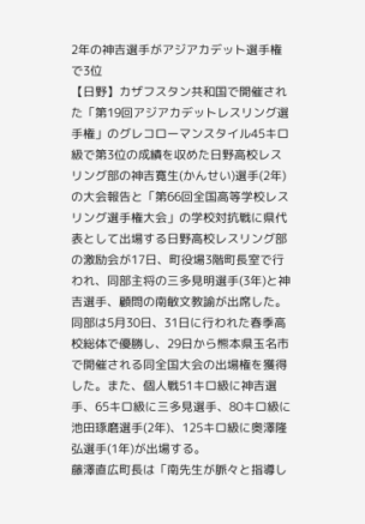2年の神吉選手がアジアカデット選手権で3位
【日野】カザフスタン共和国で開催された「第19回アジアカデットレスリング選手権」のグレコローマンスタイル45キロ級で第3位の成績を収めた日野高校レスリング部の神吉寛生(かんせい)選手(2年)の大会報告と「第66回全国高等学校レスリング選手権大会」の学校対抗戦に県代表として出場する日野高校レスリング部の激励会が17日、町役場3階町長室で行われ、同部主将の三多見明選手(3年)と神吉選手、顧問の南敏文教諭が出席した。
同部は5月30日、31日に行われた春季高校総体で優勝し、29日から熊本県玉名市で開催される同全国大会の出場権を獲得した。また、個人戦51キロ級に神吉選手、65キロ級に三多見選手、80キロ級に池田琢磨選手(2年)、125キロ級に奥澤隆弘選手(1年)が出場する。
藤澤直広町長は「南先生が脈々と指導し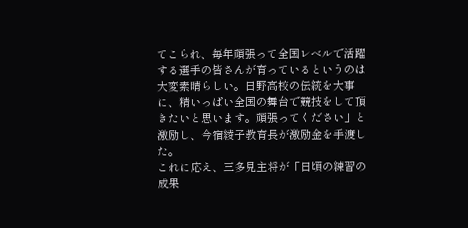てこられ、毎年頑張って全国レベルで活躍する選手の皆さんが育っているというのは大変素晴らしい。日野高校の伝統を大事に、精いっぱい全国の舞台で競技をして頂きたいと思います。頑張ってください」と激励し、今宿綾子教育長が激励金を手渡した。
これに応え、三多見主将が「日頃の練習の成果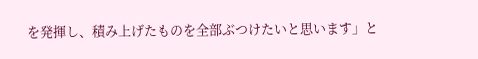を発揮し、積み上げたものを全部ぶつけたいと思います」と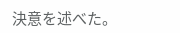決意を述べた。